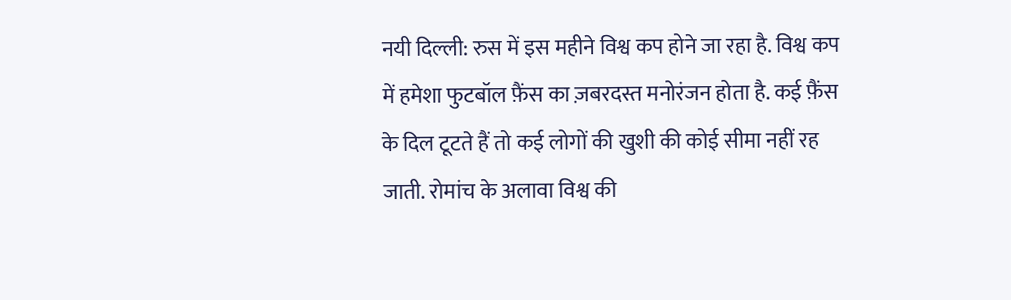नयी दिल्ली: रुस में इस महीने विश्व कप होने जा रहा है. विश्व कप में हमेशा फुटबॉल फ़ैंस का ज़बरदस्त मनोरंजन होता है. कई फ़ैंस के दिल टूटते हैं तो कई लोगों की खुशी की कोई सीमा नहीं रह जाती. रोमांच के अलावा विश्व की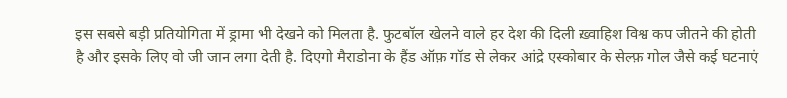इस सबसे बड़ी प्रतियोगिता में ड्रामा भी देखने को मिलता है. फुटबॉल खेलने वाले हर देश की दिली ख़्वाहिश विश्व कप जीतने की होती है और इसके लिए वो जी जान लगा देती है. दिएगो मैराडोना के हैंड ऑफ़ गॉड से लेकर आंद्रे एस्कोबार के सेल्फ़ गोल जैसे कई घटनाएं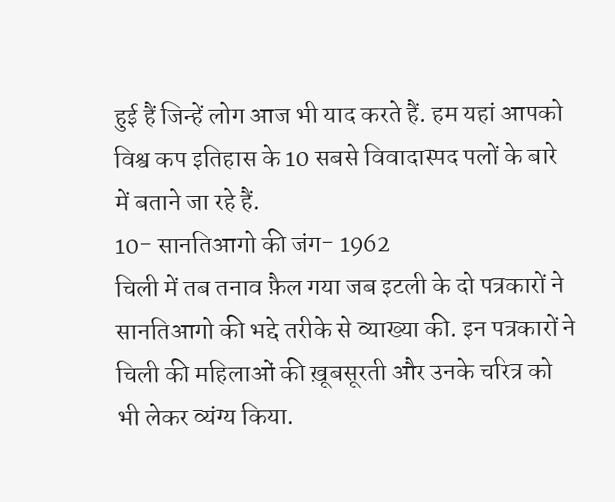हुई हैं जिन्हें लोग आज भी याद करते हैं. हम यहां आपको विश्व कप इतिहास के 10 सबसे विवादास्पद पलों के बारे में बताने जा रहे हैं.
10- सानतिआगो की जंग- 1962
चिली में तब तनाव फ़ैल गया जब इटली के दो पत्रकारों ने सानतिआगो की भद्दे तरीके से व्याख्या की. इन पत्रकारों ने चिली की महिलाओं की ख़ूबसूरती और उनके चरित्र को भी लेकर व्यंग्य किया.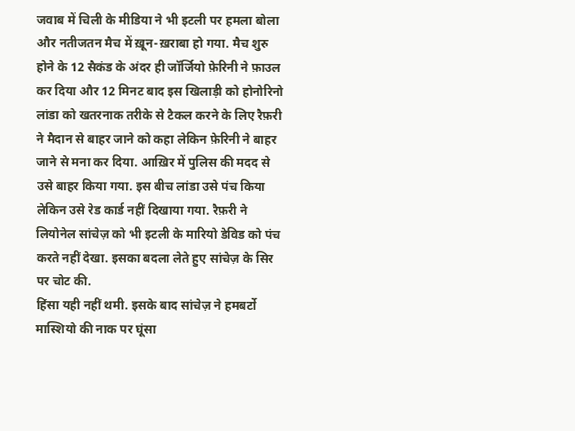जवाब में चिली के मीडिया ने भी इटली पर हमला बोला और नतीजतन मैच में ख़ून-ख़राबा हो गया. मैच शुरु होने के 12 सैकंड के अंदर ही जॉर्जियो फ़ेरिनी ने फ़ाउल कर दिया और 12 मिनट बाद इस खिलाड़ी को होनोरिनो लांडा को खतरनाक तरीके से टैकल करने के लिए रैफ़री ने मैदान से बाहर जाने को कहा लेकिन फ़ेरिनी ने बाहर जाने से मना कर दिया. आख़िर में पुलिस की मदद से उसे बाहर किया गया. इस बीच लांडा उसे पंच किया लेकिन उसे रेड कार्ड नहीं दिखाया गया. रैफ़री ने लियोनेल सांचेज़ को भी इटली के मारियो डेविड को पंच करते नहीं देखा. इसका बदला लेते हुए सांचेज़ के सिर पर चोट की.
हिंसा यही नहीं थमी. इसके बाद सांचेज़ ने हमबर्टो मास्शियो की नाक पर घूंसा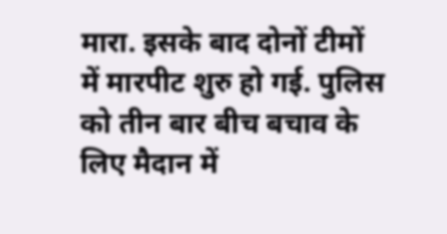मारा. इसके बाद दोनों टीमों में मारपीट शुरु हो गई. पुलिस को तीन बार बीच बचाव के लिए मैदान में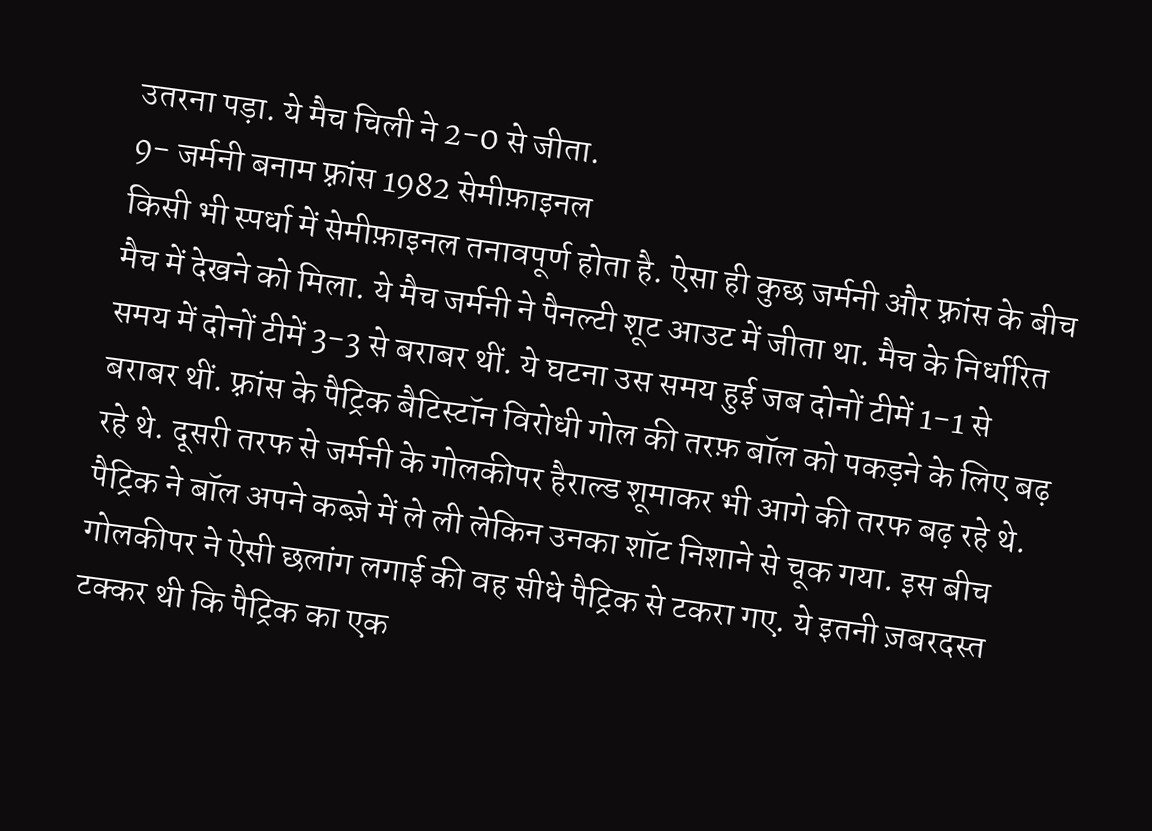उतरना पड़ा. ये मैच चिली ने 2-0 से जीता.
9- जर्मनी बनाम फ़्रांस 1982 सेमीफ़ाइनल
किसी भी स्पर्धा में सेमीफ़ाइनल तनावपूर्ण होता है. ऐसा ही कुछ जर्मनी और फ़्रांस के बीच मैच में देखने को मिला. ये मैच जर्मनी ने पैनल्टी शूट आउट में जीता था. मैच के निर्धारित समय में दोनों टीमें 3-3 से बराबर थीं. ये घटना उस समय हुई जब दोनों टीमें 1-1 से बराबर थीं. फ़्रांस के पैट्रिक बैटिस्टॉन विरोधी गोल की तरफ़ बॉल को पकड़ने के लिए बढ़ रहे थे. दूसरी तरफ से जर्मनी के गोलकीपर हैराल्ड शूमाकर भी आगे की तरफ बढ़ रहे थे. पैट्रिक ने बॉल अपने कब्ज़े में ले ली लेकिन उनका शॉट निशाने से चूक गया. इस बीच गोलकीपर ने ऐसी छलांग लगाई की वह सीधे पैट्रिक से टकरा गए. ये इतनी ज़बरदस्त टक्कर थी कि पैट्रिक का एक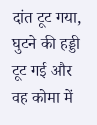दांत टूट गया, घुटने की हड्डी टूट गई और वह कोमा में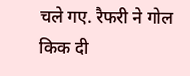चले गए. रैफरी ने गोल किक दी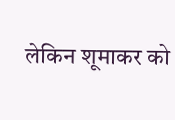लेकिन शूमाकर को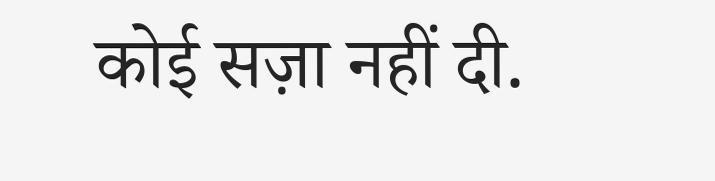कोई सज़ा नहीं दी.